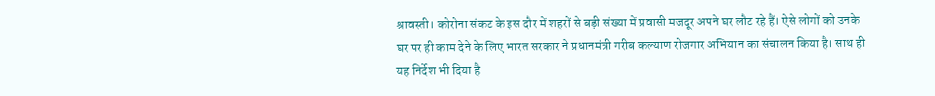श्रावस्ती। कोरोना संकट के इस दौर में शहरों से बड़ी संख्या में प्रवासी मजदूर अपने घर लौट रहे हैं। ऐसे लोगों को उनके घर पर ही काम देने के लिए भारत सरकार ने प्रधानमंत्री गरीब कल्याण रोजगार अभियान का संचालन किया है। साथ ही यह निर्देश भी दिया है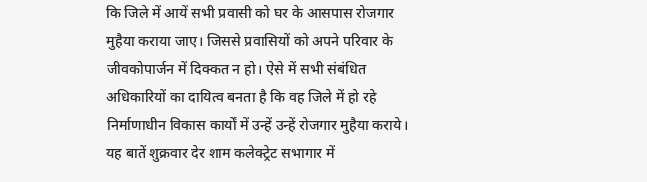कि जिले में आयें सभी प्रवासी को घर के आसपास रोजगार मुहैया कराया जाए। जिससे प्रवासियों को अपने परिवार के जीवकोपार्जन में दिक्कत न हो। ऐसे में सभी संबंधित अधिकारियों का दायित्व बनता है कि वह जिले में हो रहे निर्माणाधीन विकास कार्यों में उन्हें उन्हें रोजगार मुहैया कराये।
यह बातें शुक्रवार देर शाम कलेक्ट्रेट सभागार में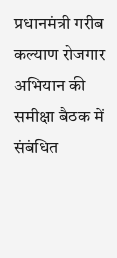प्रधानमंत्री गरीब कल्याण रोजगार अभियान की समीक्षा बैठक में संबंधित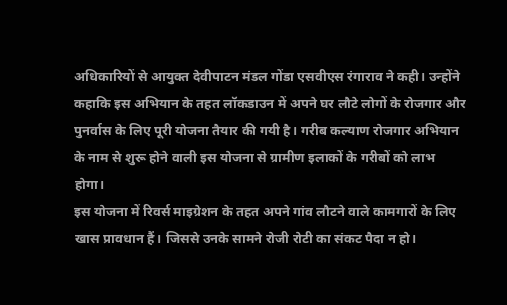अधिकारियों से आयुक्त देवीपाटन मंडल गोंडा एसवीएस रंगाराव ने कही। उन्होंने कहाकि इस अभियान के तहत लॉकडाउन में अपने घर लौटे लोगों के रोजगार और पुनर्वास के लिए पूरी योजना तैयार की गयी है। गरीब कल्याण रोजगार अभियान के नाम से शुरू होने वाली इस योजना से ग्रामीण इलाकों के गरीबों को लाभ होगा।
इस योजना में रिवर्स माइग्रेशन के तहत अपने गांव लौटने वाले कामगारों के लिए खास प्रावधान हैं। जिससे उनके सामने रोजी रोटी का संकट पैदा न हो।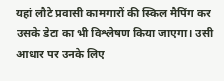यहां लौटे प्रवासी कामगारों की स्किल मैपिंग कर उसके डेटा का भी विश्लेषण किया जाएगा। उसी आधार पर उनके लिए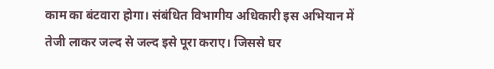काम का बंटवारा होगा। संबंधित विभागीय अधिकारी इस अभियान में तेजी लाकर जल्द से जल्द इसे पूरा कराए। जिससे घर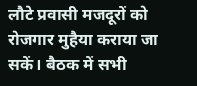लौटे प्रवासी मजदूरों को रोजगार मुहैया कराया जा सकें। बैठक में सभी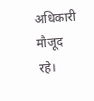अधिकारी मौजूद रहे।